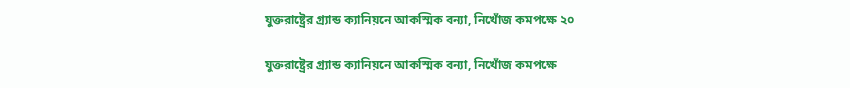যুক্তরাষ্ট্রের গ্র্যান্ড ক্যানিয়নে আকস্মিক বন্যা, নিখোঁজ কমপক্ষে ২০

যুক্তরাষ্ট্রের গ্র্যান্ড ক্যানিয়নে আকস্মিক বন্যা, নিখোঁজ কমপক্ষে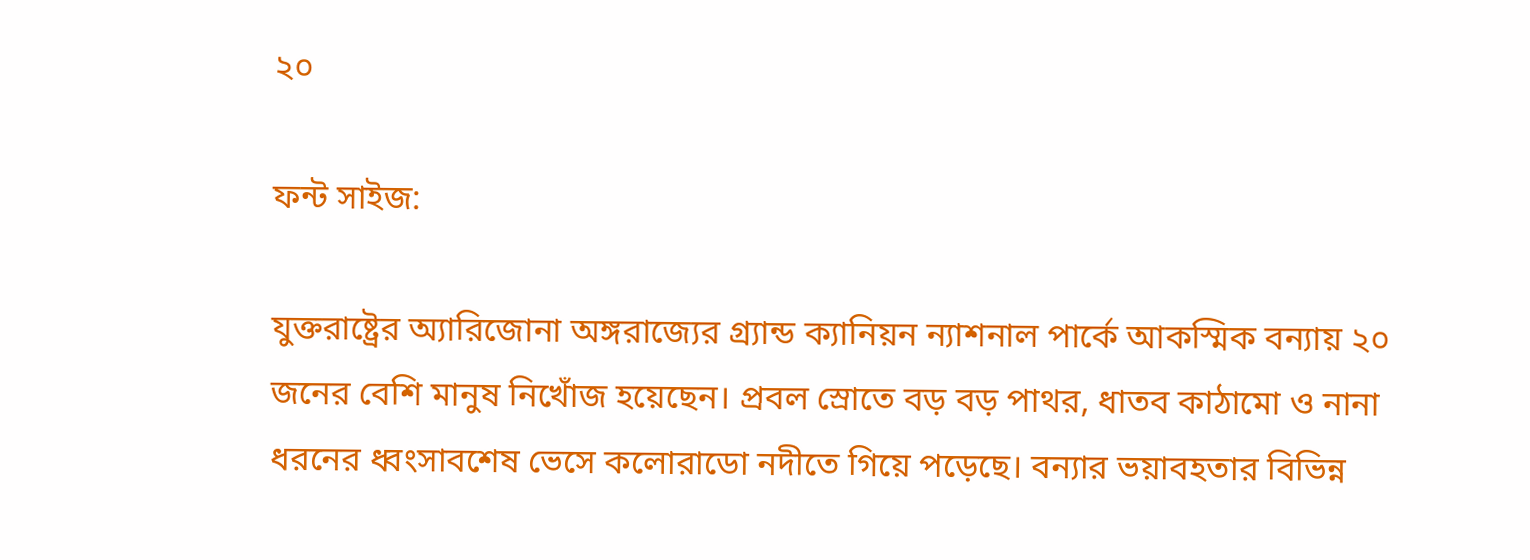২০

ফন্ট সাইজ:

যুক্তরাষ্ট্রের অ্যারিজোনা অঙ্গরাজ্যের গ্র্যান্ড ক্যানিয়ন ন্যাশনাল পার্কে আকস্মিক বন্যায় ২০ জনের বেশি মানুষ নিখোঁজ হয়েছেন। প্রবল স্রোতে বড় বড় পাথর, ধাতব কাঠামো ও নানা ধরনের ধ্বংসাবশেষ ভেসে কলোরাডো নদীতে গিয়ে পড়েছে। বন্যার ভয়াবহতার বিভিন্ন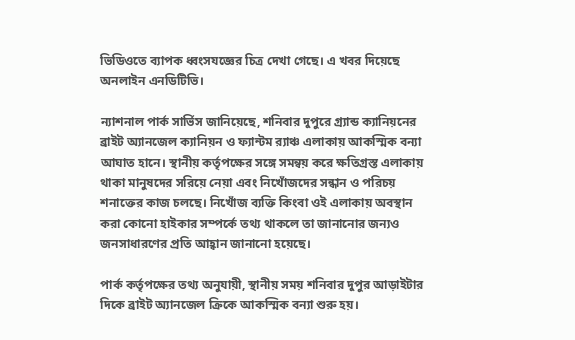ভিডিওতে ব্যাপক ধ্বংসযজ্ঞের চিত্র দেখা গেছে। এ খবর দিয়েছে অনলাইন এনডিটিভি।

ন্যাশনাল পার্ক সার্ভিস জানিয়েছে, শনিবার দুপুরে গ্র্যান্ড ক্যানিয়নের ব্রাইট অ্যানজেল ক্যানিয়ন ও ফ্যান্টম র‌্যাঞ্চ এলাকায় আকস্মিক বন্যা আঘাত হানে। স্থানীয় কর্তৃপক্ষের সঙ্গে সমন্বয় করে ক্ষতিগ্রস্ত এলাকায় থাকা মানুষদের সরিয়ে নেয়া এবং নিখোঁজদের সন্ধান ও পরিচয় শনাক্তের কাজ চলছে। নিখোঁজ ব্যক্তি কিংবা ওই এলাকায় অবস্থান করা কোনো হাইকার সম্পর্কে তথ্য থাকলে তা জানানোর জন্যও জনসাধারণের প্রতি আহ্বান জানানো হয়েছে।

পার্ক কর্তৃপক্ষের তথ্য অনুযায়ী, স্থানীয় সময় শনিবার দুপুর আড়াইটার দিকে ব্রাইট অ্যানজেল ক্রিকে আকস্মিক বন্যা শুরু হয়।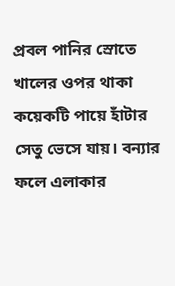প্রবল পানির স্রোতে খালের ওপর থাকা কয়েকটি পায়ে হাঁটার সেতু ভেসে যায়। বন্যার ফলে এলাকার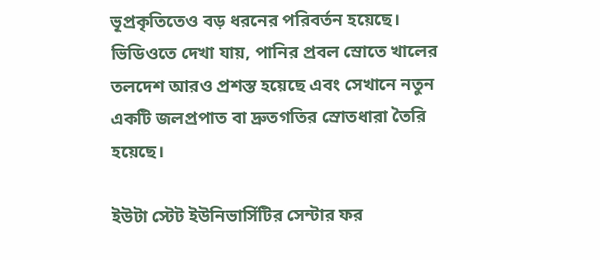ভূপ্রকৃতিতেও বড় ধরনের পরিবর্তন হয়েছে। ভিডিওতে দেখা যায়, পানির প্রবল স্রোতে খালের তলদেশ আরও প্রশস্ত হয়েছে এবং সেখানে নতুন একটি জলপ্রপাত বা দ্রুতগতির স্রোতধারা তৈরি হয়েছে।

ইউটা স্টেট ইউনিভার্সিটির সেন্টার ফর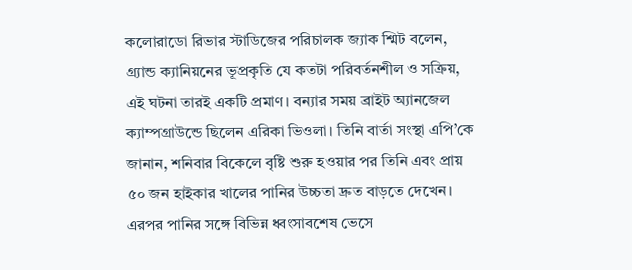কলোরাডো রিভার স্টাডিজের পরিচালক জ্যাক শ্মিট বলেন, গ্র্যান্ড ক্যানিয়নের ভূপ্রকৃতি যে কতটা পরিবর্তনশীল ও সক্রিয়, এই ঘটনা তারই একটি প্রমাণ। বন্যার সময় ব্রাইট অ্যানজেল ক্যাম্পগ্রাউন্ডে ছিলেন এরিকা ভিওলা। তিনি বার্তা সংস্থা এপি’কে জানান, শনিবার বিকেলে বৃষ্টি শুরু হওয়ার পর তিনি এবং প্রায় ৫০ জন হাইকার খালের পানির উচ্চতা দ্রুত বাড়তে দেখেন। এরপর পানির সঙ্গে বিভিন্ন ধ্বংসাবশেষ ভেসে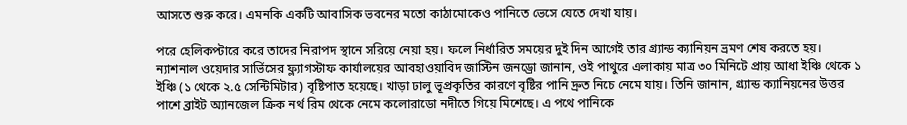আসতে শুরু করে। এমনকি একটি আবাসিক ভবনের মতো কাঠামোকেও পানিতে ভেসে যেতে দেখা যায়।

পরে হেলিকপ্টারে করে তাদের নিরাপদ স্থানে সরিয়ে নেয়া হয়। ফলে নির্ধারিত সময়ের দুই দিন আগেই তার গ্র্যান্ড ক্যানিয়ন ভ্রমণ শেষ করতে হয়। ন্যাশনাল ওয়েদার সার্ভিসের ফ্ল্যাগস্টাফ কার্যালয়ের আবহাওয়াবিদ জাস্টিন জনড্রো জানান, ওই পাথুরে এলাকায় মাত্র ৩০ মিনিটে প্রায় আধা ইঞ্চি থেকে ১ ইঞ্চি (১ থেকে ২.৫ সেন্টিমিটার) বৃষ্টিপাত হয়েছে। খাড়া ঢালু ভূপ্রকৃতির কারণে বৃষ্টির পানি দ্রুত নিচে নেমে যায়। তিনি জানান, গ্র্যান্ড ক্যানিয়নের উত্তর পাশে ব্রাইট অ্যানজেল ক্রিক নর্থ রিম থেকে নেমে কলোরাডো নদীতে গিয়ে মিশেছে। এ পথে পানিকে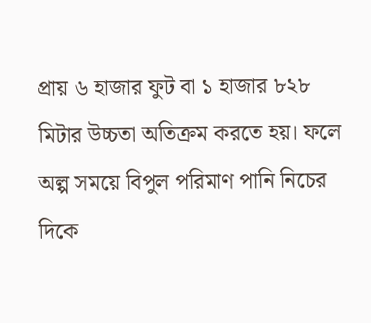প্রায় ৬ হাজার ফুট বা ১ হাজার ৮২৮ মিটার উচ্চতা অতিক্রম করতে হয়। ফলে অল্প সময়ে বিপুল পরিমাণ পানি নিচের দিকে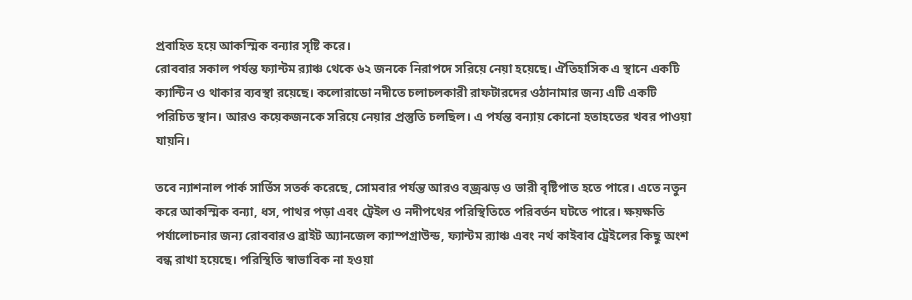প্রবাহিত হয়ে আকস্মিক বন্যার সৃষ্টি করে।
রোববার সকাল পর্যন্ত ফ্যান্টম র‌্যাঞ্চ থেকে ৬২ জনকে নিরাপদে সরিয়ে নেয়া হয়েছে। ঐতিহাসিক এ স্থানে একটি ক্যান্টিন ও থাকার ব্যবস্থা রয়েছে। কলোরাডো নদীতে চলাচলকারী রাফটারদের ওঠানামার জন্য এটি একটি পরিচিত স্থান। আরও কয়েকজনকে সরিয়ে নেয়ার প্রস্তুতি চলছিল। এ পর্যন্ত বন্যায় কোনো হতাহতের খবর পাওয়া যায়নি।

তবে ন্যাশনাল পার্ক সার্ভিস সতর্ক করেছে, সোমবার পর্যন্ত আরও বজ্রঝড় ও ভারী বৃষ্টিপাত হতে পারে। এতে নতুন করে আকস্মিক বন্যা, ধস, পাথর পড়া এবং ট্রেইল ও নদীপথের পরিস্থিতিতে পরিবর্তন ঘটতে পারে। ক্ষয়ক্ষতি পর্যালোচনার জন্য রোববারও ব্রাইট অ্যানজেল ক্যাম্পগ্রাউন্ড, ফ্যান্টম র‌্যাঞ্চ এবং নর্থ কাইবাব ট্রেইলের কিছু অংশ বন্ধ রাখা হয়েছে। পরিস্থিতি স্বাভাবিক না হওয়া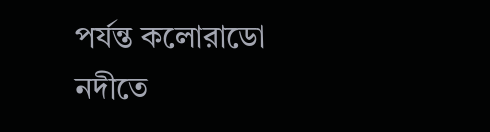পর্যন্ত কলোরাডো নদীতে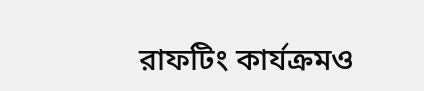রাফটিং কার্যক্রমও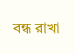বন্ধ রাখা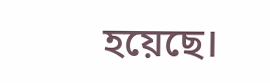হয়েছে।